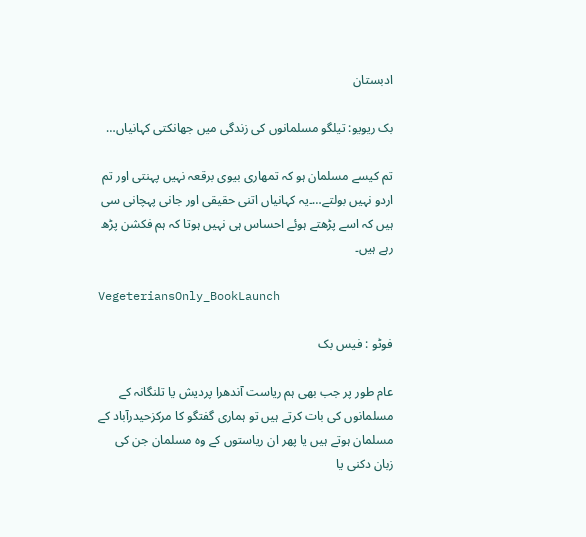ادبستان

بک ریویو: تیلگو مسلمانوں کی زندگی میں جھانکتی کہانیاں…

تم کیسے مسلمان ہو کہ تمھاری بیوی برقعہ نہیں پہنتی اور تم اردو نہیں بولتے…۔یہ کہانیاں اتنی حقیقی اور جانی پہچانی سی ہیں کہ اسے پڑھتے ہوئے احساس ہی نہیں ہوتا کہ ہم فکشن پڑھ رہے ہیں۔

VegeteriansOnly_BookLaunch

فوٹو : فیس بک

عام طور پر جب بھی ہم ریاست آندھرا پردیش یا تلنگانہ کے مسلمانوں کی بات کرتے ہیں تو ہماری گفتگو کا مرکزحیدرآباد کے مسلمان ہوتے ہیں یا پھر ان ریاستوں کے وہ مسلمان جن کی زبان دکنی یا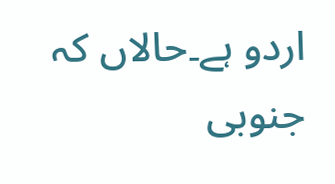اردو ہے۔حالاں کہ جنوبی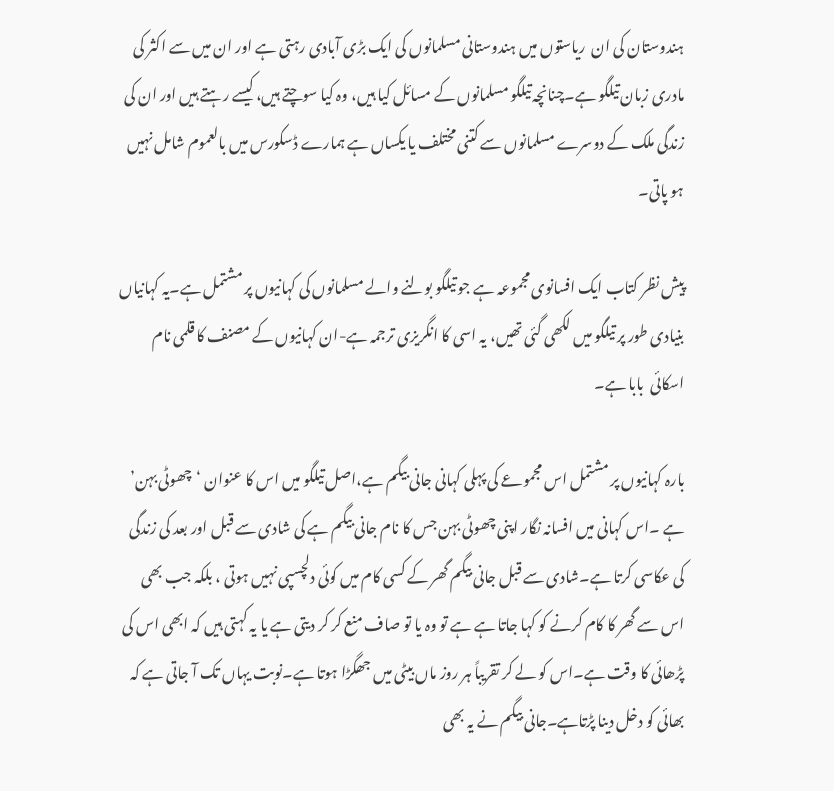ہندوستان کی ان  ریاستوں میں ہندوستانی مسلمانوں کی ایک بڑی آبادی رہتی ہے اور ان میں سے اکثر کی مادری زبان تیلگو ہے۔چنانچہ تیلگو مسلمانوں کے مسائل کیا ہیں، وہ کیا سوچتے ہیں، کیسے رہتے ہیں اور ان کی زندگی ملک کے دوسرے مسلمانوں سے کتنی مختلف یا یکساں ہے ہمارے ڈسکورس میں بالعموم شامل نہیں ہو پاتی۔

پیش نظر کتاب ایک افسانوی مجموعہ ہے جو تیلگو بولنے والے مسلمانوں کی کہانیوں پر مشتمل ہے۔یہ کہانیاں بنیادی طور پر تیلگو میں لکھی گئی تھیں، یہ اسی کا انگریزی ترجمہ ہے-ان کہانیوں کے مصنف کا قلمی نام اسکائی  بابا ہے۔

بارہ کہانیوں پر مشتمل اس مجموعے کی پہلی کہانی جانی بیگم ہے،اصل تیلگو میں اس کا عنوان ‘چھوٹی بہن’ ہے ۔اس کہانی میں افسانہ نگار اپنی چھوٹی بہن جس کا نام جانی بیگم ہے کی شادی سے قبل اور بعد کی زندگی کی عکاسی کرتا ہے۔شادی سے قبل جانی بیگم گھر کے کسی کام میں کوئی دلچسپی نہیں ہوتی ، بلکہ جب بھی اس سے گھر کا کام کرنے کو کہا جاتا ہے ہے تو وہ یا تو صاف منع کر کر دیتی ہے یا یہ کہتی ہیں کہ ابھی اس کی  پڑھائی کا وقت ہے۔اس کو لے کر تقریباً ہر روز ماں بیٹی میں جھگڑا ہوتا ہے۔نوبت یہاں تک آ جاتی ہے کہ بھائی کو دخل دینا پڑتاہے۔جانی بیگم نے یہ بھی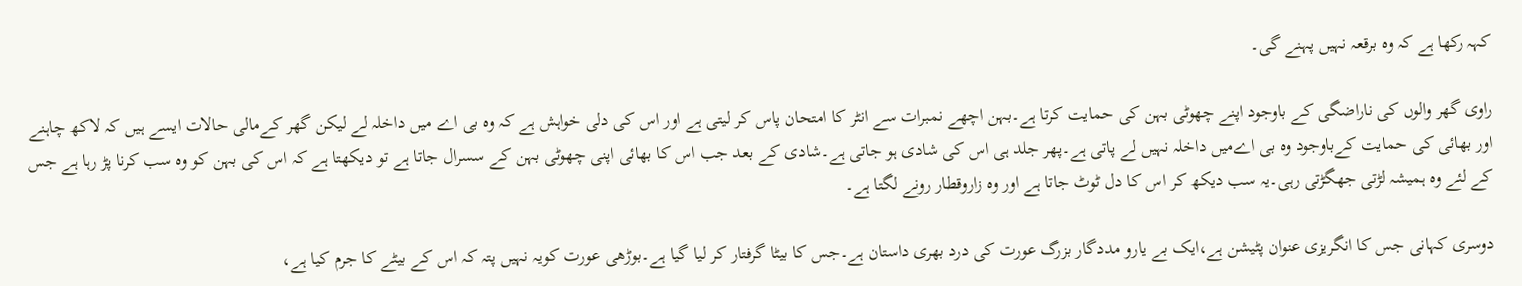کہہ رکھا ہے کہ وہ برقعہ نہیں پہنے گی۔

راوی گھر والوں کی ناراضگی کے باوجود اپنے چھوٹی بہن کی حمایت کرتا ہے۔بہن اچھے نمبرات سے انٹر کا امتحان پاس کر لیتی ہے اور اس کی دلی خواہش ہے کہ وہ بی اے میں داخلہ لے لیکن گھر کےمالی حالات ایسے ہیں کہ لاکھ چاہنے اور بھائی کی حمایت کےباوجود وہ بی اےمیں داخلہ نہیں لے پاتی ہے۔پھر جلد ہی اس کی شادی ہو جاتی ہے۔شادی کے بعد جب اس کا بھائی اپنی چھوٹی بہن کے سسرال جاتا ہے تو دیکھتا ہے کہ اس کی بہن کو وہ سب کرنا پڑ رہا ہے جس کے لئے وہ ہمیشہ لڑتی جھگڑتی رہی۔یہ سب دیکھ کر اس کا دل ٹوٹ جاتا ہے اور وہ زاروقطار رونے لگتا ہے۔

دوسری کہانی جس کا انگریزی عنوان پٹیشن ہے،ایک بے یارو مددگار بزرگ عورت کی درد بھری داستان ہے۔جس کا بیٹا گرفتار کر لیا گیا ہے۔بوڑھی عورت کویہ نہیں پتہ کہ اس کے بیٹے کا جرم کیا ہے،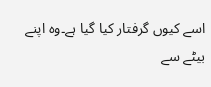اسے کیوں گرفتار کیا گیا ہے۔وہ اپنے بیٹے سے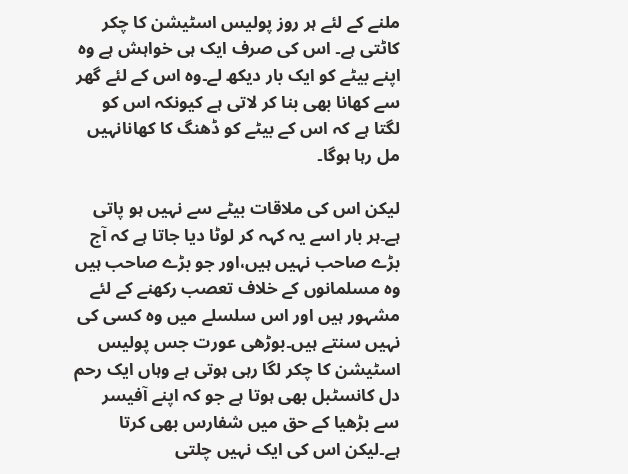ملنے کے لئے ہر روز پولیس اسٹیشن کا چکر کاٹتی ہے۔ اس کی صرف ایک ہی خواہش ہے وہ اپنے بیٹے کو ایک بار دیکھ لے۔وہ اس کے لئے گھر سے کھانا بھی بنا کر لاتی ہے کیونکہ اس کو لگتا ہے کہ اس کے بیٹے کو ڈھنگ کا کھانانہیں مل رہا ہوگا۔

لیکن اس کی ملاقات بیٹے سے نہیں ہو پاتی ہے۔ہر بار اسے یہ کہہ کر لوٹا دیا جاتا ہے کہ آج بڑے صاحب نہیں ہیں،اور جو بڑے صاحب ہیں وہ مسلمانوں کے خلاف تعصب رکھنے کے لئے مشہور ہیں اور اس سلسلے میں وہ کسی کی نہیں سنتے ہیں۔بوڑھی عورت جس پولیس اسٹیشن کا چکر لگا رہی ہوتی ہے وہاں ایک رحم دل کانسٹبل بھی ہوتا ہے جو کہ اپنے آفیسر سے بڑھیا کے حق میں شفارس بھی کرتا ہے۔لیکن اس کی ایک نہیں چلتی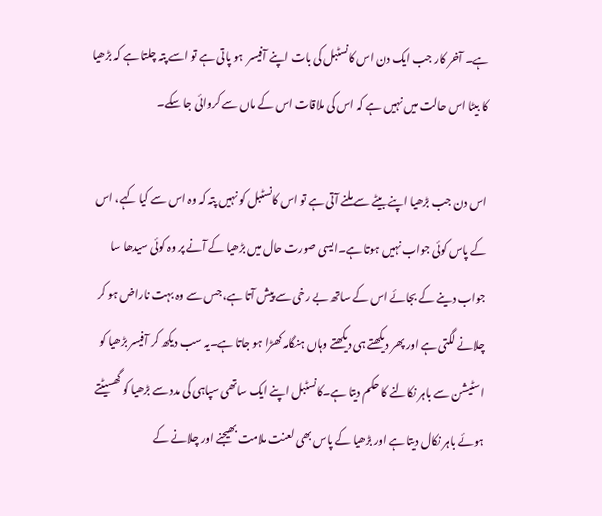ہے۔ آخر کار جب ایک دن اس کانسٹبل کی بات اپنے آفیسر  ہو پاتی ہے تو اسے پتہ چلتا ہے کہ بڑھیا کا بیٹا اس حالت میں نہیں ہے کہ اس کی ملاقات اس کے ماں سے کروائی جا سکے۔

اس دن جب بڑھیا اپنے بیٹے سے ملنے آتی ہے تو اس کانسٹبل کو نہیں پتہ کہ وہ اس سے کیا کہے، اس کے پاس کوئی جواب نہیں ہوتا ہے۔ایسی صورت حال میں بڑھیا کے آنے پر وہ کوئی سیدھا سا جواب دینے کے بجائے اس کے ساتھ بے رخی سے پیش آتا ہے، جس سے وہ بہت ناراض ہو کر چلانے لگتی ہے اور پھر دیکھتے ہی دیکھتے وہاں ہنگامہ کھڑا ہو جاتا ہے۔یہ سب دیکھ کر آفیسر بڑھیا کو اسٹیشن سے باہر نکالنے کا حکم دیتا ہے۔کانسٹبل اپنے ایک ساتھی سپاہی کی مدد سے بڑھیا کو گھسیٹتے ہوئے باہر نکال دیتا ہے اور بڑھیا کے پاس بھی لعنت ملامت بھیجنے اور چلانے کے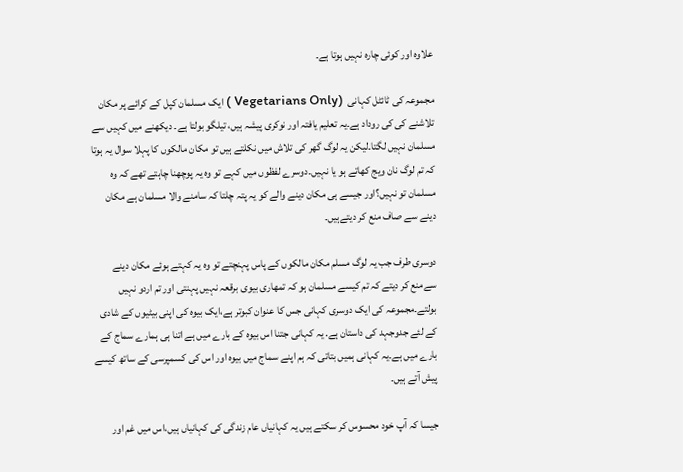علاوہ اور کوئی چارہ نہیں ہوتا ہے۔

مجموعہ کی ٹائٹل کہانی  (Vegetarians Only ) ایک مسلمان کپل کے کرائے پر مکان تلاشنے کی کی روداد ہے۔یہ تعلیم یافتہ اور نوکری پیشہ ہیں، تیلگو بولتا ہے۔ دیکھنے میں کہیں سے مسلمان نہیں لگتا۔لیکن یہ لوگ گھر کی تلاش میں نکلتے ہیں تو مکان مالکوں کا پہلا سوال یہ ہوتا کہ تم لوگ نان ویج کھاتے ہو یا نہیں۔دوسرے لفظوں میں کہے تو وہ یہ پوچھنا چاہتے تھے کہ وہ مسلمان تو نہیں؟اور جیسے ہی مکان دینے والے کو یہ پتہ چلتا کہ سامنے والا مسلمان ہے مکان دینے سے صاف منع کر دیتےہیں۔

دوسری طرف جب یہ لوگ مسلم مکان مالکوں کے پاس پہنچتے تو وہ یہ کہتے ہوئے مکان دینے سےمنع کر دیتے کہ تم کیسے مسلمان ہو کہ تمھاری بیوی برقعہ نہیں پہنتی اور تم اردو نہیں بولتے۔مجموعہ کی ایک دوسری کہانی جس کا عنوان کبوتر ہے،ایک بیوہ کی اپنی بیٹیوں کے شادی کے لئے جدوجہد کی داستان ہے. یہ کہانی جتنا اس بیوہ کے بارے میں ہے اتنا ہی ہمارے سماج کے بارے میں ہے۔یہ کہانی ہمیں بتاتی کہ ہم اپنے سماج میں بیوہ اور اس کی کسمپرسی کے ساتھ کیسے پیش آتے ہیں۔

جیسا کہ آپ خود محسوس کر سکتے ہیں یہ کہانیاں عام زندگی کی کہانیاں ہیں،اس میں غم اور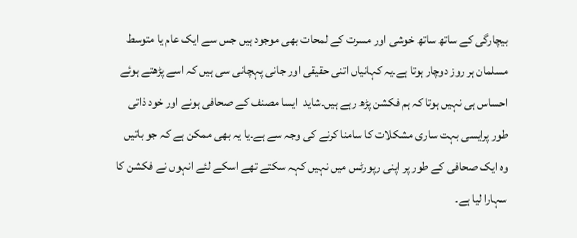بیچارگی کے ساتھ ساتھ خوشی اور مسرت کے لمحات بھی موجود ہیں جس سے ایک عام یا متوسط مسلمان ہر روز دوچار ہوتا ہے۔یہ کہانیاں اتنی حقیقی اور جانی پہچانی سی ہیں کہ اسے پڑھتے ہوئے احساس ہی نہیں ہوتا کہ ہم فکشن پڑھ رہے ہیں۔شاید  ایسا مصنف کے صحافی ہونے اور خود ذاتی طور پرایسی بہت ساری مشکلات کا سامنا کرنے کی وجہ سے ہے۔یا یہ بھی ممکن ہے کہ جو باتیں وہ ایک صحافی کے طور پر اپنی رپورٹس میں نہیں کہہ سکتے تھے اسکے لئے انہوں نے فکشن کا سہارا لیا ہے۔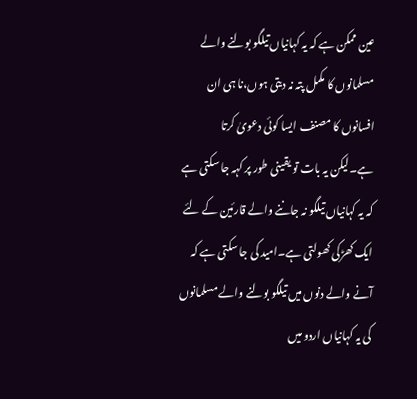عین ممکن ہے کہ یہ کہانیاں تیلگو بولنے والے مسلمانوں کا مکمل پتہ نہ دیتی ہوں،نا ہی ان افسانوں کا مصنف ایسا کوئی دعویٰ کرتا ہے۔لیکن یہ بات تو یقینی طور پر کہہ جا سکتی ہے کہ یہ کہانیاں تیلگو نہ جاننے والے قارئین کے لئے ایک کھڑکی کھولتی ہے۔امید کی جا سکتی ہے کہ آنے والے دنوں میں تیلگو بولنے والے مسلمانوں کی یہ کہانیاں اردو میں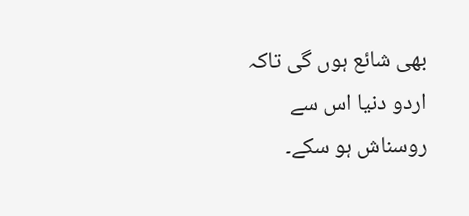بھی شائع ہوں گی تاکہ اردو دنیا اس سے روسناش ہو سکے۔